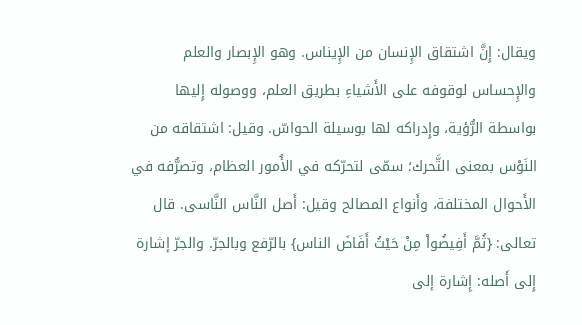ويقال: إِنَّ اشتقاق الإِنسان من الإِيناس. وهو الإِبصار والعلم والإِحساس لوقوفه على الأَشياءِ بطريق العلم، ووصوله إِليها بواسطة الرُّؤية، وإِدراكه لها بوسيلة الحواسّ. وقيل: اشتقاقه من النَوْس بمعنى التَّحرك؛ سمّى لتحرّكه في الأُمور العظام، وتصرُّفه في الأَحوال المختلفة، وأَنواع المصالح وقيل: أَصل النَّاس النَّاسى. قال تعالى: {ثُمَّ أَفِيضُواْ مِنْ حَيْثُ أَفَاضَ الناس} بالرّفع وبالجرّ. والجرّ إشارة إِلى أَصله: إِشارة إلى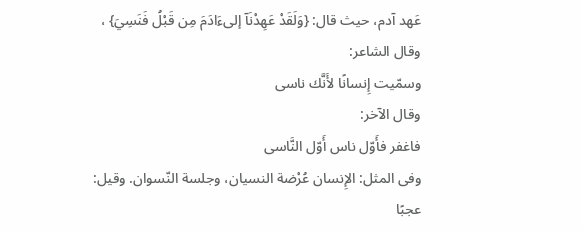عَهد آدم، حيث قال: {وَلَقَدْ عَهِدْنَآ إلىءَادَمَ مِن قَبْلُ فَنَسِيَ} ، وقال الشاعر:
وسمّيت إِنسانًا لأَنَّك ناسى
وقال الآخر:
فاغفر فأَوّل ناس أَوّل النَّاسى
وفى المثل: الإِنسان عُرْضة النسيان، وجلسة النّسوان. وقيل: عجبًا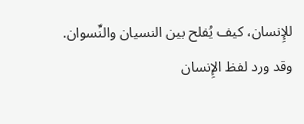للإِنسان، كيف يُفلح بين النسيان والنِّسوان.
وقد ورد لفظ الإِنسان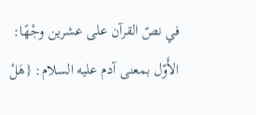في نصّ القرآن على عشرين وجْهًا:
الأَوّل بمعنى آدم عليه السلام: {هَلْ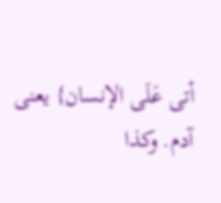أتى عَلَى الإنسان} يعنى آدم. وكذا